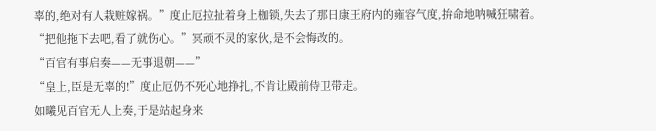辜的,绝对有人栽赃嫁祸。”度止厄拉扯着身上枷锁,失去了那日康王府内的雍容气度,拚命地呐喊狂啸着。
“把他拖下去吧,看了就伤心。”冥顽不灵的家伙,是不会悔改的。
“百官有事启奏——无事退朝——”
“皇上,臣是无辜的!”度止厄仍不死心地挣扎,不肯让殿前侍卫带走。
如曦见百官无人上奏,于是站起身来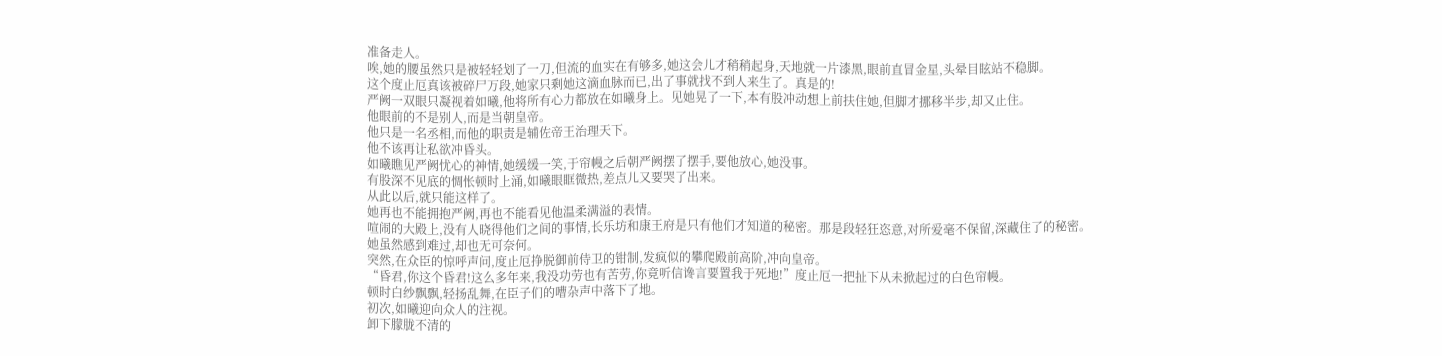准备走人。
唉,她的腰虽然只是被轻轻划了一刀,但流的血实在有够多,她这会儿才稍稍起身,天地就一片漆黑,眼前直冒金星,头晕目眩站不稳脚。
这个度止厄真该被碎尸万段,她家只剩她这滴血脉而已,出了事就找不到人来生了。真是的!
严阙一双眼只凝视着如曦,他将所有心力都放在如曦身上。见她晃了一下,本有股冲动想上前扶住她,但脚才挪移半步,却又止住。
他眼前的不是别人,而是当朝皇帝。
他只是一名丞相,而他的职责是辅佐帝王治理天下。
他不该再让私欲冲昏头。
如曦瞧见严阙忧心的神情,她缓缓一笑,于帘幔之后朝严阙摆了摆手,要他放心,她没事。
有股深不见底的惆怅顿时上涌,如曦眼眶微热,差点儿又要哭了出来。
从此以后,就只能这样了。
她再也不能拥抱严阙,再也不能看见他温柔满溢的表情。
喧闹的大殿上,没有人晓得他们之间的事情,长乐坊和康王府是只有他们才知道的秘密。那是段轻狂恣意,对所爱毫不保留,深藏住了的秘密。
她虽然感到难过,却也无可奈何。
突然,在众臣的惊呼声问,度止厄挣脱御前侍卫的钳制,发疯似的攀爬殿前高阶,冲向皇帝。
“昏君,你这个昏君!这么多年来,我没功劳也有苦劳,你竟听信谗言要置我于死地!”度止厄一把扯下从未掀起过的白色帘幔。
顿时白纱飘飘,轻扬乱舞,在臣子们的嘈杂声中落下了地。
初次,如曦迎向众人的注视。
卸下朦胧不清的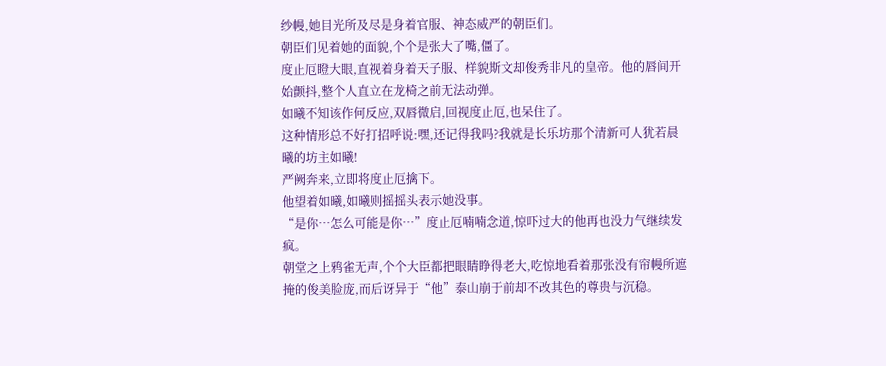纱幔,她目光所及尽是身着官服、神态威严的朝臣们。
朝臣们见着她的面貌,个个是张大了嘴,僵了。
度止厄瞪大眼,直视着身着天子服、样貌斯文却俊秀非凡的皇帝。他的唇间开始颤抖,整个人直立在龙椅之前无法动弹。
如曦不知该作何反应,双唇微启,回视度止厄,也呆住了。
这种情形总不好打招呼说:嘿,还记得我吗?我就是长乐坊那个清新可人犹若晨曦的坊主如曦!
严阙奔来,立即将度止厄擒下。
他望着如曦,如曦则摇摇头表示她没事。
“是你…怎么可能是你…”度止厄喃喃念道,惊吓过大的他再也没力气继续发疯。
朝堂之上鸦雀无声,个个大臣都把眼睛睁得老大,吃惊地看着那张没有帘幔所遮掩的俊美脸庞,而后讶异于“他”泰山崩于前却不改其色的尊贵与沉稳。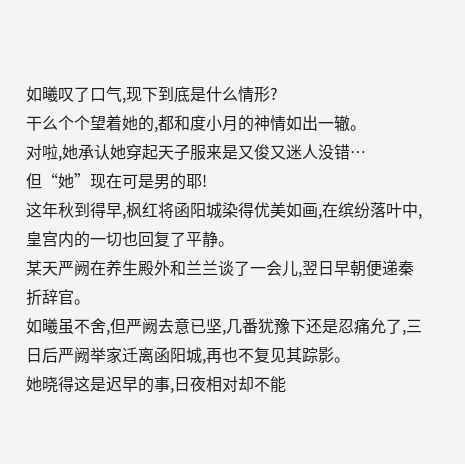如曦叹了口气,现下到底是什么情形?
干么个个望着她的,都和度小月的神情如出一辙。
对啦,她承认她穿起天子服来是又俊又迷人没错…
但“她”现在可是男的耶!
这年秋到得早,枫红将函阳城染得优美如画,在缤纷落叶中,皇宫内的一切也回复了平静。
某天严阙在养生殿外和兰兰谈了一会儿,翌日早朝便递秦折辞官。
如曦虽不舍,但严阙去意已坚,几番犹豫下还是忍痛允了,三日后严阙举家迁离函阳城,再也不复见其踪影。
她晓得这是迟早的事,日夜相对却不能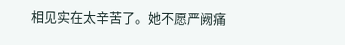相见实在太辛苦了。她不愿严阙痛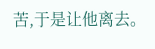苦,于是让他离去。